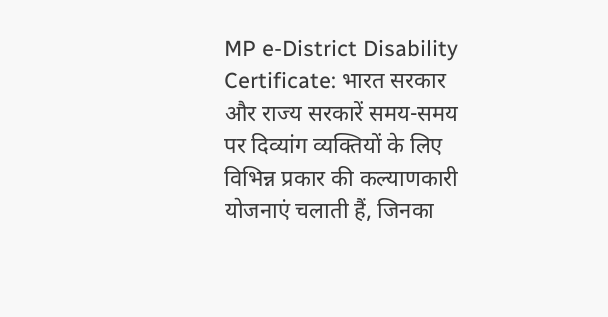MP e-District Disability Certificate: भारत सरकार और राज्य सरकारें समय-समय पर दिव्यांग व्यक्तियों के लिए विभिन्न प्रकार की कल्याणकारी योजनाएं चलाती हैं, जिनका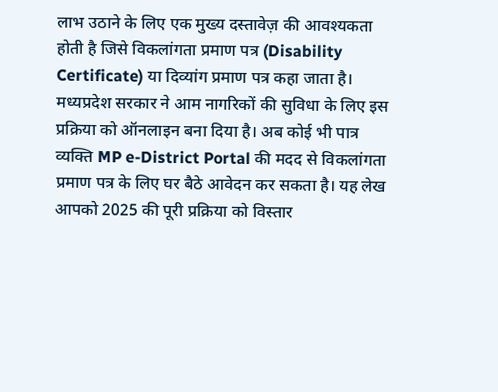लाभ उठाने के लिए एक मुख्य दस्तावेज़ की आवश्यकता होती है जिसे विकलांगता प्रमाण पत्र (Disability Certificate) या दिव्यांग प्रमाण पत्र कहा जाता है।
मध्यप्रदेश सरकार ने आम नागरिकों की सुविधा के लिए इस प्रक्रिया को ऑनलाइन बना दिया है। अब कोई भी पात्र व्यक्ति MP e-District Portal की मदद से विकलांगता प्रमाण पत्र के लिए घर बैठे आवेदन कर सकता है। यह लेख आपको 2025 की पूरी प्रक्रिया को विस्तार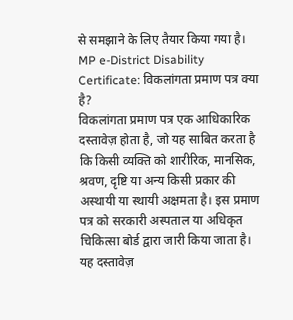से समझाने के लिए तैयार किया गया है।
MP e-District Disability Certificate: विकलांगता प्रमाण पत्र क्या है?
विकलांगता प्रमाण पत्र एक आधिकारिक दस्तावेज़ होता है, जो यह साबित करता है कि किसी व्यक्ति को शारीरिक, मानसिक, श्रवण, दृष्टि या अन्य किसी प्रकार की अस्थायी या स्थायी अक्षमता है। इस प्रमाण पत्र को सरकारी अस्पताल या अधिकृत चिकित्सा बोर्ड द्वारा जारी किया जाता है। यह दस्तावेज़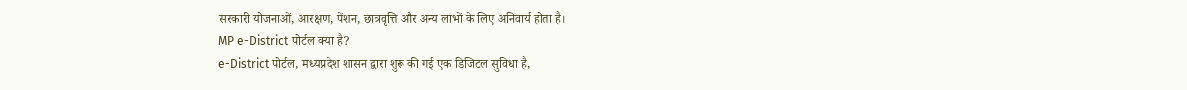सरकारी योजनाओं, आरक्षण, पेंशन, छात्रवृत्ति और अन्य लाभों के लिए अनिवार्य होता है।
MP e-District पोर्टल क्या है?
e-District पोर्टल, मध्यप्रदेश शासन द्वारा शुरू की गई एक डिजिटल सुविधा है,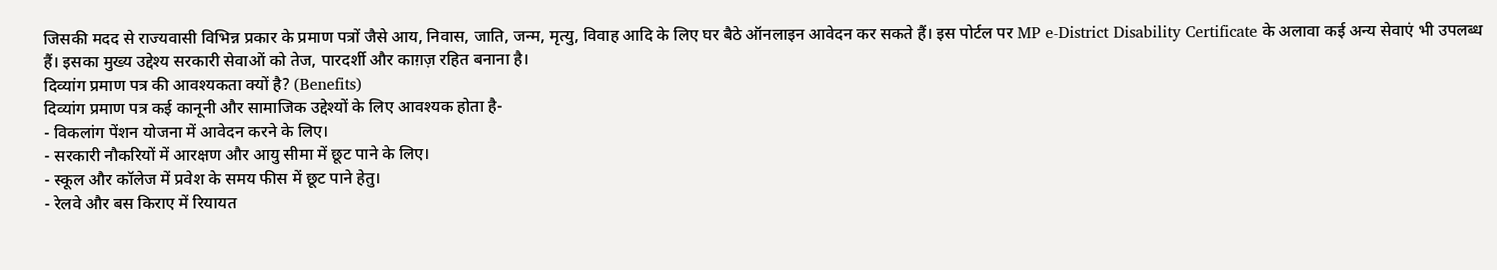जिसकी मदद से राज्यवासी विभिन्न प्रकार के प्रमाण पत्रों जैसे आय, निवास, जाति, जन्म, मृत्यु, विवाह आदि के लिए घर बैठे ऑनलाइन आवेदन कर सकते हैं। इस पोर्टल पर MP e-District Disability Certificate के अलावा कई अन्य सेवाएं भी उपलब्ध हैं। इसका मुख्य उद्देश्य सरकारी सेवाओं को तेज, पारदर्शी और काग़ज़ रहित बनाना है।
दिव्यांग प्रमाण पत्र की आवश्यकता क्यों है? (Benefits)
दिव्यांग प्रमाण पत्र कई कानूनी और सामाजिक उद्देश्यों के लिए आवश्यक होता है-
- विकलांग पेंशन योजना में आवेदन करने के लिए।
- सरकारी नौकरियों में आरक्षण और आयु सीमा में छूट पाने के लिए।
- स्कूल और कॉलेज में प्रवेश के समय फीस में छूट पाने हेतु।
- रेलवे और बस किराए में रियायत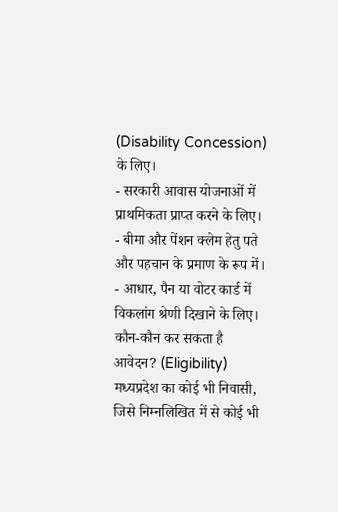(Disability Concession) के लिए।
- सरकारी आवास योजनाओं में प्राथमिकता प्राप्त करने के लिए।
- बीमा और पेंशन क्लेम हेतु पते और पहचान के प्रमाण के रूप में।
- आधार, पैन या वोटर कार्ड में विकलांग श्रेणी दिखाने के लिए।
कौन-कौन कर सकता है आवेदन? (Eligibility)
मध्यप्रदेश का कोई भी निवासी, जिसे निम्नलिखित में से कोई भी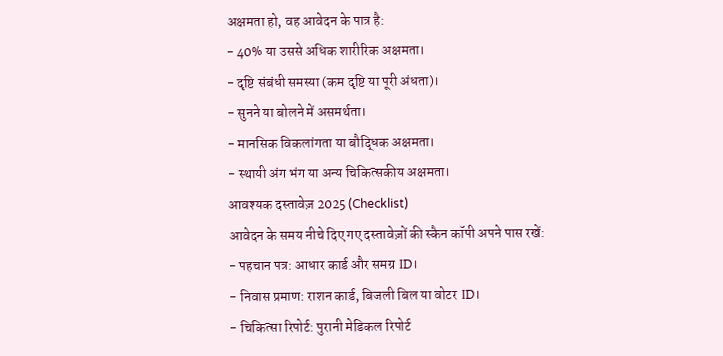अक्षमता हो, वह आवेदन के पात्र है:
- 40% या उससे अधिक शारीरिक अक्षमता।
- दृष्टि संबंधी समस्या (कम दृष्टि या पूरी अंधता)।
- सुनने या बोलने में असमर्थता।
- मानसिक विकलांगता या बौद्धिक अक्षमता।
- स्थायी अंग भंग या अन्य चिकित्सकीय अक्षमता।
आवश्यक दस्तावेज़ 2025 (Checklist)
आवेदन के समय नीचे दिए गए दस्तावेज़ों की स्कैन कॉपी अपने पास रखें:
- पहचान पत्र: आधार कार्ड और समग्र ID।
- निवास प्रमाण: राशन कार्ड, बिजली बिल या वोटर ID।
- चिकित्सा रिपोर्ट: पुरानी मेडिकल रिपोर्ट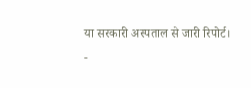या सरकारी अस्पताल से जारी रिपोर्ट।
-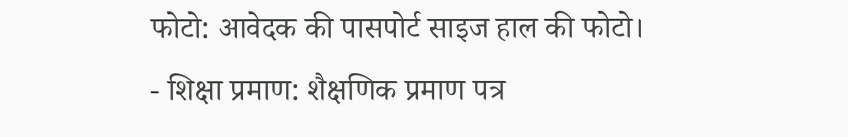फोटो: आवेदक की पासपोर्ट साइज हाल की फोटो।
- शिक्षा प्रमाण: शैक्षणिक प्रमाण पत्र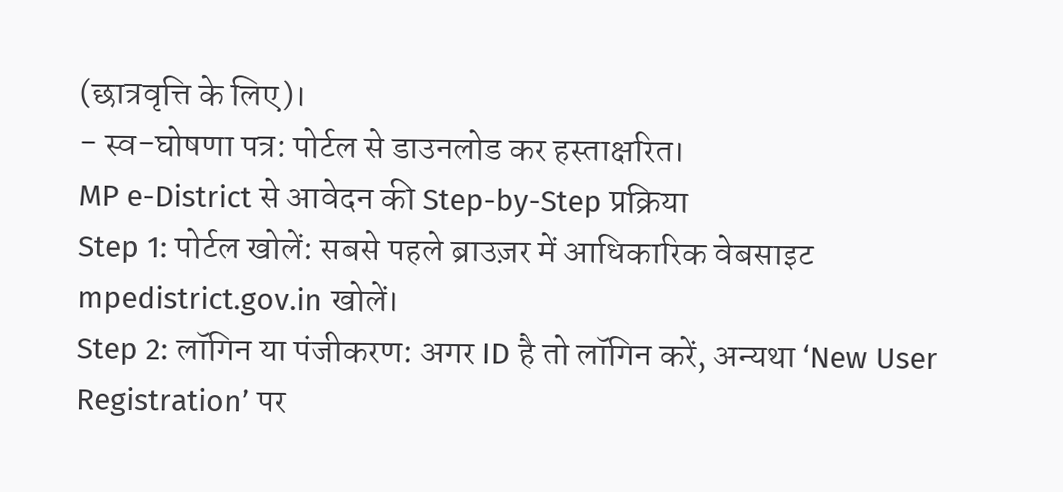(छात्रवृत्ति के लिए)।
- स्व-घोषणा पत्र: पोर्टल से डाउनलोड कर हस्ताक्षरित।
MP e-District से आवेदन की Step-by-Step प्रक्रिया
Step 1: पोर्टल खोलें: सबसे पहले ब्राउज़र में आधिकारिक वेबसाइट mpedistrict.gov.in खोलें।
Step 2: लॉगिन या पंजीकरण: अगर ID है तो लॉगिन करें, अन्यथा ‘New User Registration’ पर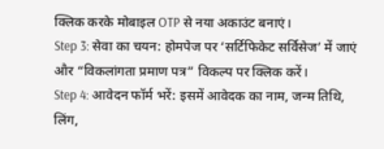क्लिक करके मोबाइल OTP से नया अकाउंट बनाएं।
Step 3: सेवा का चयन: होमपेज पर ‘सर्टिफिकेट सर्विसेज’ में जाएं और “विकलांगता प्रमाण पत्र” विकल्प पर क्लिक करें।
Step 4: आवेदन फॉर्म भरें: इसमें आवेदक का नाम, जन्म तिथि, लिंग,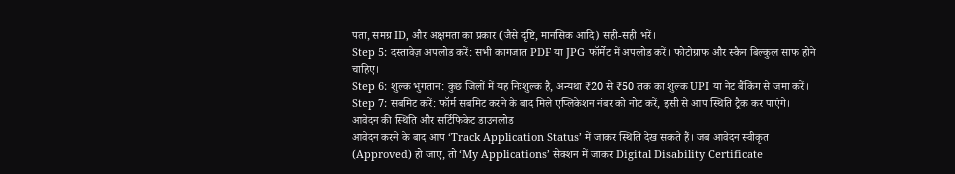पता, समग्र ID, और अक्षमता का प्रकार (जैसे दृष्टि, मानसिक आदि) सही-सही भरें।
Step 5: दस्तावेज़ अपलोड करें: सभी कागजात PDF या JPG फॉर्मेट में अपलोड करें। फोटोग्राफ और स्कैन बिल्कुल साफ होने चाहिए।
Step 6: शुल्क भुगतान: कुछ जिलों में यह निःशुल्क है, अन्यथा ₹20 से ₹50 तक का शुल्क UPI या नेट बैंकिंग से जमा करें।
Step 7: सबमिट करें: फॉर्म सबमिट करने के बाद मिले एप्लिकेशन नंबर को नोट करें, इसी से आप स्थिति ट्रैक कर पाएंगे।
आवेदन की स्थिति और सर्टिफिकेट डाउनलोड
आवेदन करने के बाद आप ‘Track Application Status’ में जाकर स्थिति देख सकते हैं। जब आवेदन स्वीकृत (Approved) हो जाए, तो ‘My Applications’ सेक्शन में जाकर Digital Disability Certificate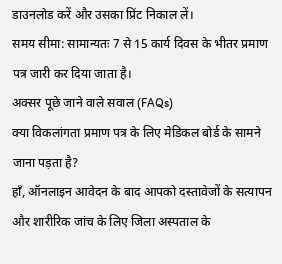डाउनलोड करें और उसका प्रिंट निकाल लें।
समय सीमा: सामान्यतः 7 से 15 कार्य दिवस के भीतर प्रमाण पत्र जारी कर दिया जाता है।
अक्सर पूछे जाने वाले सवाल (FAQs)
क्या विकलांगता प्रमाण पत्र के लिए मेडिकल बोर्ड के सामने जाना पड़ता है?
हाँ, ऑनलाइन आवेदन के बाद आपको दस्तावेजों के सत्यापन और शारीरिक जांच के लिए जिला अस्पताल के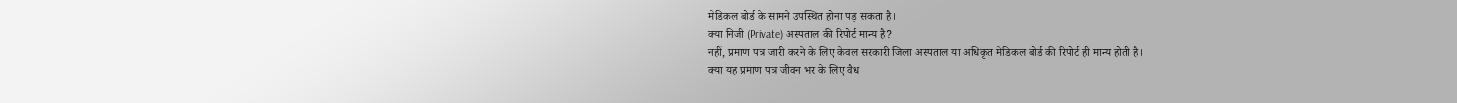मेडिकल बोर्ड के सामने उपस्थित होना पड़ सकता है।
क्या निजी (Private) अस्पताल की रिपोर्ट मान्य है?
नहीं, प्रमाण पत्र जारी करने के लिए केवल सरकारी जिला अस्पताल या अधिकृत मेडिकल बोर्ड की रिपोर्ट ही मान्य होती है।
क्या यह प्रमाण पत्र जीवन भर के लिए वैध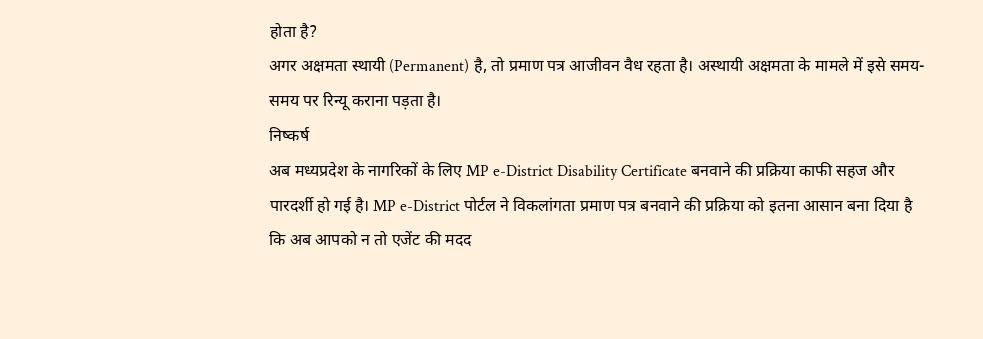होता है?
अगर अक्षमता स्थायी (Permanent) है, तो प्रमाण पत्र आजीवन वैध रहता है। अस्थायी अक्षमता के मामले में इसे समय-समय पर रिन्यू कराना पड़ता है।
निष्कर्ष
अब मध्यप्रदेश के नागरिकों के लिए MP e-District Disability Certificate बनवाने की प्रक्रिया काफी सहज और पारदर्शी हो गई है। MP e-District पोर्टल ने विकलांगता प्रमाण पत्र बनवाने की प्रक्रिया को इतना आसान बना दिया है कि अब आपको न तो एजेंट की मदद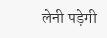लेनी पड़ेगी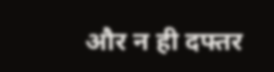और न ही दफ्तर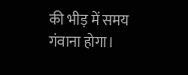की भीड़ में समय गंवाना होगा।